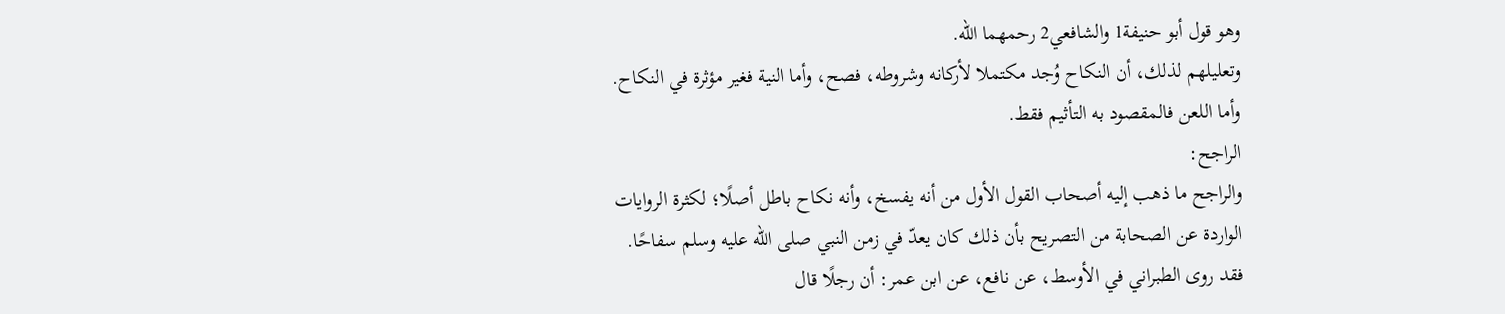وهو قول أبو حنيفة1 والشافعي2 رحمهما الله.
وتعليلهم لذلك، أن النكاح وُجد مكتملا لأركانه وشروطه، فصح، وأما النية فغير مؤثرة في النكاح.
وأما اللعن فالمقصود به التأثيم فقط.
الراجح:
والراجح ما ذهب إليه أصحاب القول الأول من أنه يفسخ، وأنه نكاح باطل أصلًا؛ لكثرة الروايات الواردة عن الصحابة من التصريح بأن ذلك كان يعدّ في زمن النبي صلى الله عليه وسلم سفاحًا.
فقد روى الطبراني في الأوسط، عن نافع، عن ابن عمر: أن رجلًا قال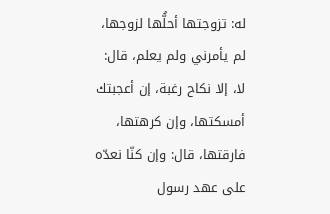له: تزوجتها أحلُّها لزوجها، لم يأمرني ولم يعلم، قال: لا، إلا نكاح رغبة، إن أعجبتك أمسكتها، وإن كرهتها، فارقتها، قال: وإن كنّا نعدّه على عهد رسول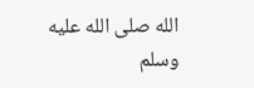الله صلى الله عليه وسلم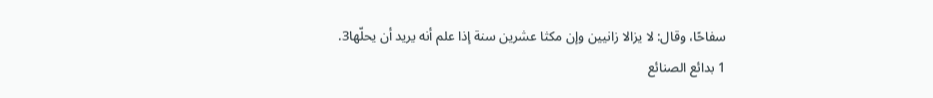سفاحًا، وقال: لا يزالا زانيين وإن مكثا عشرين سنة إذا علم أنه يريد أن يحلّها3.
1 بدائع الصنائع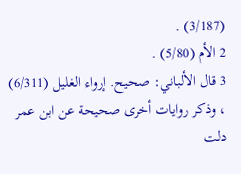(3/187) .
2 الأم (5/80) .
3 قال الألباني: صحيح. إرواء الغليل (6/311) ، وذكر روايات أخرى صحيحة عن ابن عمر دلت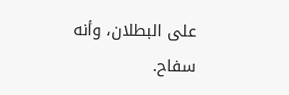على البطلان، وأنه سفاح.